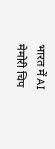भारत में AI मेमोरी चिप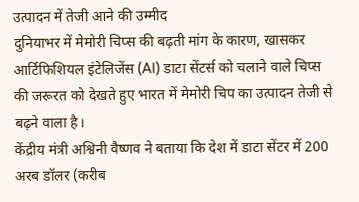उत्पादन में तेजी आने की उम्मीद
दुनियाभर में मेमोरी चिप्स की बढ़ती मांग के कारण, खासकर आर्टिफिशियल इंटेलिजेंस (AI) डाटा सेंटर्स को चलाने वाले चिप्स की जरूरत को देखते हुए भारत में मेमोरी चिप का उत्पादन तेजी से बढ़ने वाला है।
केंद्रीय मंत्री अश्विनी वैष्णव ने बताया कि देश में डाटा सेंटर में 200 अरब डॉलर (करीब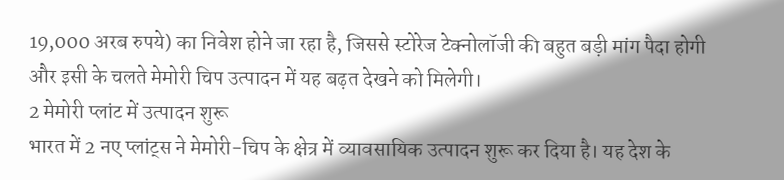19,000 अरब रुपये) का निवेश होने जा रहा है, जिससे स्टोरेज टेक्नोलॉजी की बहुत बड़ी मांग पैदा होगी और इसी के चलते मेमोरी चिप उत्पादन में यह बढ़त देखने को मिलेगी।
2 मेमोरी प्लांट में उत्पादन शुरू
भारत में 2 नए प्लांट्स ने मेमोरी-चिप के क्षेत्र में व्यावसायिक उत्पादन शुरू कर दिया है। यह देश के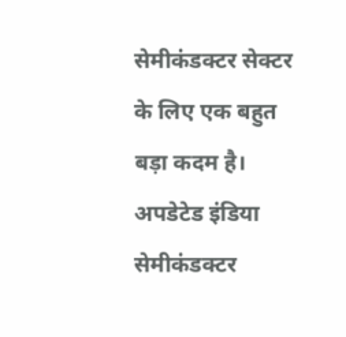सेमीकंडक्टर सेक्टर के लिए एक बहुत बड़ा कदम है।
अपडेटेड इंडिया सेमीकंडक्टर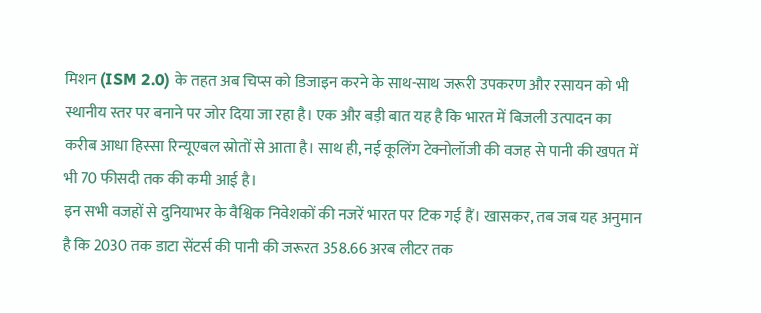मिशन (ISM 2.0) के तहत अब चिप्स को डिजाइन करने के साथ-साथ जरूरी उपकरण और रसायन को भी स्थानीय स्तर पर बनाने पर जोर दिया जा रहा है। एक और बड़ी बात यह है कि भारत में बिजली उत्पादन का करीब आधा हिस्सा रिन्यूएबल स्रोतों से आता है। साथ ही, नई कूलिंग टेक्नोलॉजी की वजह से पानी की खपत में भी 70 फीसदी तक की कमी आई है।
इन सभी वजहों से दुनियाभर के वैश्विक निवेशकों की नजरें भारत पर टिक गई हैं। खासकर, तब जब यह अनुमान है कि 2030 तक डाटा सेंटर्स की पानी की जरूरत 358.66 अरब लीटर तक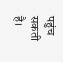पहुंच सकती है।